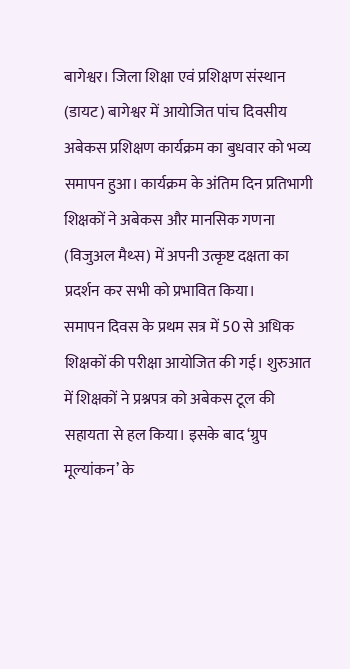बागेश्वर। जिला शिक्षा एवं प्रशिक्षण संस्थान (डायट) बागेश्वर में आयोजित पांच दिवसीय अबेकस प्रशिक्षण कार्यक्रम का बुधवार को भव्य समापन हुआ। कार्यक्रम के अंतिम दिन प्रतिभागी शिक्षकों ने अबेकस और मानसिक गणना (विजुअल मैथ्स) में अपनी उत्कृष्ट दक्षता का प्रदर्शन कर सभी को प्रभावित किया।
समापन दिवस के प्रथम सत्र में 50 से अधिक शिक्षकों की परीक्षा आयोजित की गई। शुरुआत में शिक्षकों ने प्रश्नपत्र को अबेकस टूल की सहायता से हल किया। इसके बाद ‘ग्रुप मूल्यांकन’ के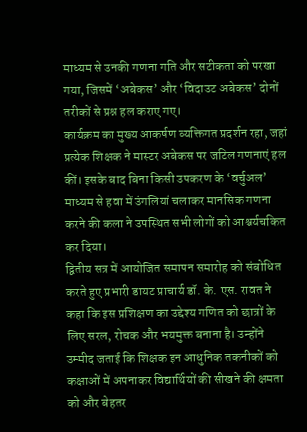माध्यम से उनकी गणना गति और सटीकता को परखा गया, जिसमें ‘अबेकस’ और ‘विदाउट अबेकस’ दोनों तरीकों से प्रश्न हल कराए गए।
कार्यक्रम का मुख्य आकर्षण व्यक्तिगत प्रदर्शन रहा, जहां प्रत्येक शिक्षक ने मास्टर अबेकस पर जटिल गणनाएं हल कीं। इसके बाद बिना किसी उपकरण के ‘वर्चुअल’ माध्यम से हवा में उंगलियां चलाकर मानसिक गणना करने की कला ने उपस्थित सभी लोगों को आश्चर्यचकित कर दिया।
द्वितीय सत्र में आयोजित समापन समारोह को संबोधित करते हुए प्रभारी डायट प्राचार्य डॉ. के. एस. रावत ने कहा कि इस प्रशिक्षण का उद्देश्य गणित को छात्रों के लिए सरल, रोचक और भयमुक्त बनाना है। उन्होंने उम्मीद जताई कि शिक्षक इन आधुनिक तकनीकों को कक्षाओं में अपनाकर विद्यार्थियों की सीखने की क्षमता को और बेहतर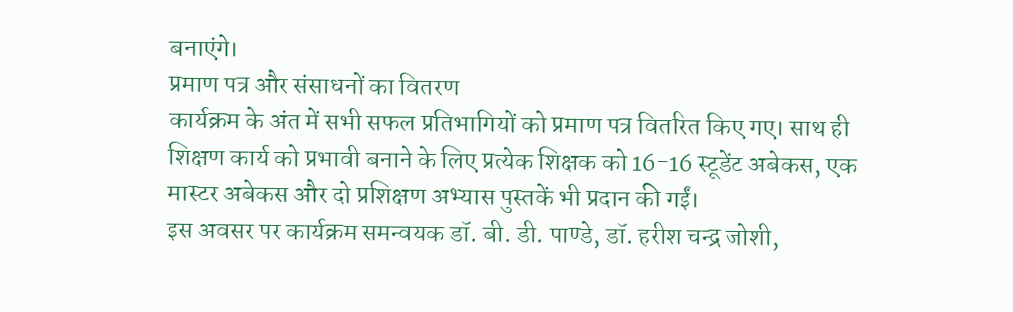बनाएंगे।
प्रमाण पत्र और संसाधनों का वितरण
कार्यक्रम के अंत में सभी सफल प्रतिभागियों को प्रमाण पत्र वितरित किए गए। साथ ही शिक्षण कार्य को प्रभावी बनाने के लिए प्रत्येक शिक्षक को 16-16 स्टूडेंट अबेकस, एक मास्टर अबेकस और दो प्रशिक्षण अभ्यास पुस्तकें भी प्रदान की गईं।
इस अवसर पर कार्यक्रम समन्वयक डॉ. बी. डी. पाण्डे, डॉ. हरीश चन्द्र जोशी,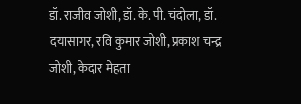डॉ. राजीव जोशी, डॉ. के. पी. चंदोला, डॉ. दयासागर, रवि कुमार जोशी, प्रकाश चन्द्र जोशी, केदार मेहता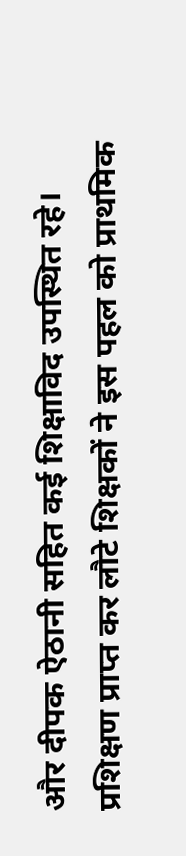और दीपक ऐठानी सहित कई शिक्षाविद उपस्थित रहे।
प्रशिक्षण प्राप्त कर लौटे शिक्षकों ने इस पहल को प्राथमिक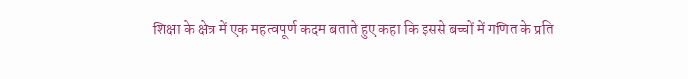शिक्षा के क्षेत्र में एक महत्वपूर्ण कदम बताते हुए कहा कि इससे बच्चों में गणित के प्रति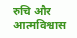रुचि और आत्मविश्वास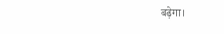बढ़ेगा।